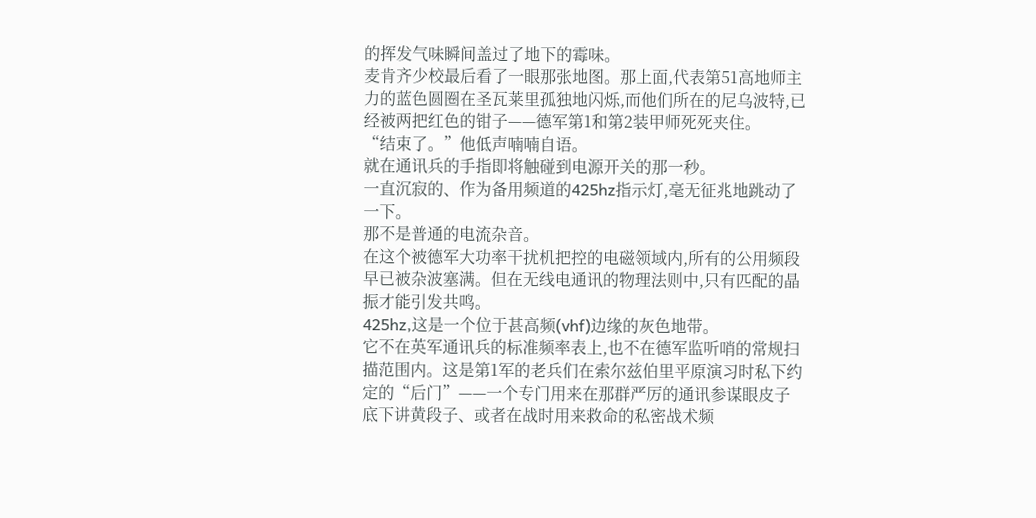的挥发气味瞬间盖过了地下的霉味。
麦肯齐少校最后看了一眼那张地图。那上面,代表第51高地师主力的蓝色圆圈在圣瓦莱里孤独地闪烁,而他们所在的尼乌波特,已经被两把红色的钳子——德军第1和第2装甲师死死夹住。
“结束了。”他低声喃喃自语。
就在通讯兵的手指即将触碰到电源开关的那一秒。
一直沉寂的、作为备用频道的425hz指示灯,毫无征兆地跳动了一下。
那不是普通的电流杂音。
在这个被德军大功率干扰机把控的电磁领域内,所有的公用频段早已被杂波塞满。但在无线电通讯的物理法则中,只有匹配的晶振才能引发共鸣。
425hz,这是一个位于甚高频(vhf)边缘的灰色地带。
它不在英军通讯兵的标准频率表上,也不在德军监听哨的常规扫描范围内。这是第1军的老兵们在索尔兹伯里平原演习时私下约定的“后门”——一个专门用来在那群严厉的通讯参谋眼皮子底下讲黄段子、或者在战时用来救命的私密战术频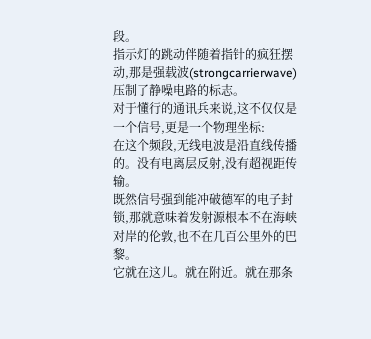段。
指示灯的跳动伴随着指针的疯狂摆动,那是强载波(strongcarrierwave)压制了静噪电路的标志。
对于懂行的通讯兵来说,这不仅仅是一个信号,更是一个物理坐标:
在这个频段,无线电波是沿直线传播的。没有电离层反射,没有超视距传输。
既然信号强到能冲破德军的电子封锁,那就意味着发射源根本不在海峡对岸的伦敦,也不在几百公里外的巴黎。
它就在这儿。就在附近。就在那条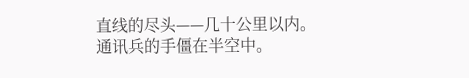直线的尽头——几十公里以内。
通讯兵的手僵在半空中。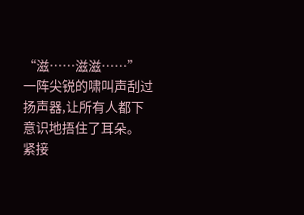“滋……滋滋……”
一阵尖锐的啸叫声刮过扬声器,让所有人都下意识地捂住了耳朵。
紧接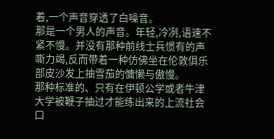着,一个声音穿透了白噪音。
那是一个男人的声音。年轻,冷冽,语速不紧不慢。并没有那种前线士兵惯有的声嘶力竭,反而带着一种仿佛坐在伦敦俱乐部皮沙发上抽雪茄的慵懒与傲慢。
那种标准的、只有在伊顿公学或者牛津大学被鞭子抽过才能练出来的上流社会口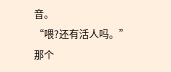音。
“喂?还有活人吗。”
那个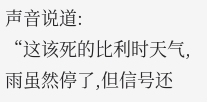声音说道:
“这该死的比利时天气,雨虽然停了,但信号还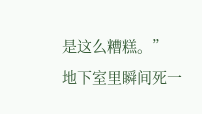是这么糟糕。”
地下室里瞬间死一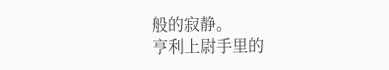般的寂静。
亨利上尉手里的